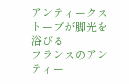アンティークストーブが脚光を浴びる
フランスのアンティー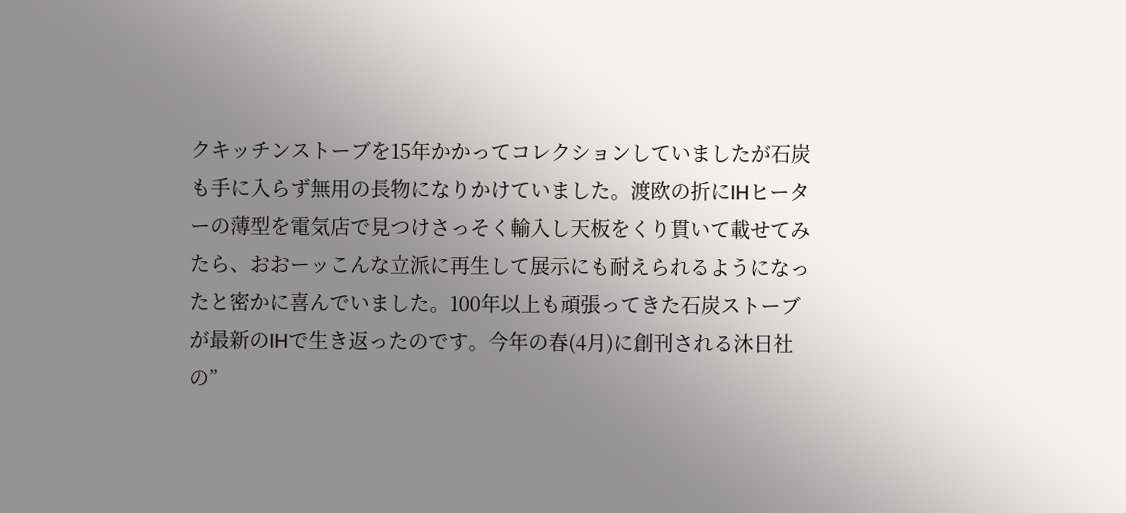クキッチンストーブを15年かかってコレクションしていましたが石炭も手に入らず無用の長物になりかけていました。渡欧の折にIHヒーターの薄型を電気店で見つけさっそく輸入し天板をくり貫いて載せてみたら、おおーッこんな立派に再生して展示にも耐えられるようになったと密かに喜んでいました。100年以上も頑張ってきた石炭ストーブが最新のIHで生き返ったのです。今年の春(4月)に創刊される沐日社の”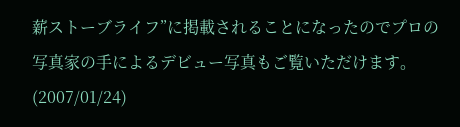薪ストーブライフ”に掲載されることになったのでプロの写真家の手によるデビュー写真もご覧いただけます。
(2007/01/24)